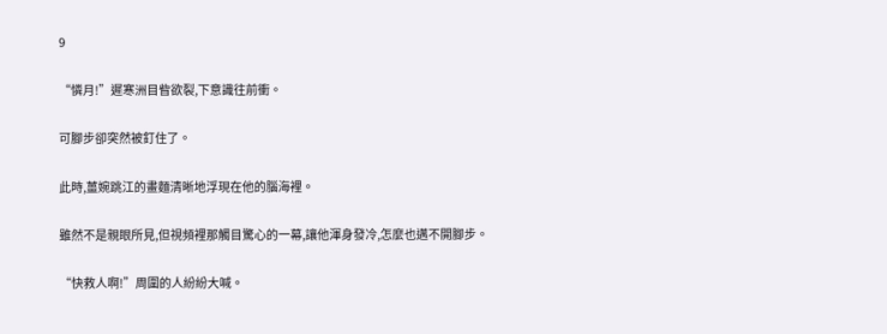9

“憐月!”遲寒洲目眥欲裂,下意識往前衝。

可腳步卻突然被釘住了。

此時,薑婉跳江的畫麵清晰地浮現在他的腦海裡。

雖然不是親眼所見,但視頻裡那觸目驚心的一幕,讓他渾身發冷,怎麼也邁不開腳步。

“快救人啊!”周圍的人紛紛大喊。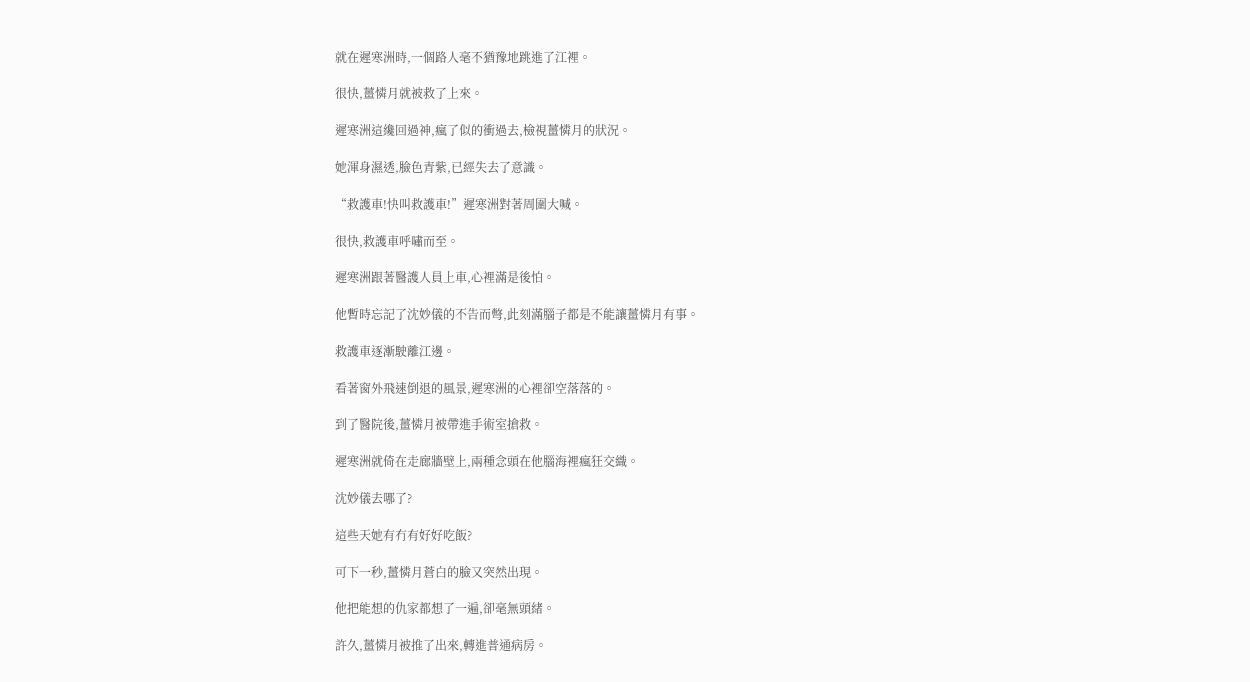就在遲寒洲時,一個路人毫不猶豫地跳進了江裡。

很快,薑憐月就被救了上來。

遲寒洲這纔回過神,瘋了似的衝過去,檢視薑憐月的狀況。

她渾身濕透,臉色青紫,已經失去了意識。

“救護車!快叫救護車!”遲寒洲對著周圍大喊。

很快,救護車呼嘯而至。

遲寒洲跟著醫護人員上車,心裡滿是後怕。

他暫時忘記了沈妙儀的不告而彆,此刻滿腦子都是不能讓薑憐月有事。

救護車逐漸駛離江邊。

看著窗外飛速倒退的風景,遲寒洲的心裡卻空落落的。

到了醫院後,薑憐月被帶進手術室搶救。

遲寒洲就倚在走廊牆壁上,兩種念頭在他腦海裡瘋狂交織。

沈妙儀去哪了?

這些天她有冇有好好吃飯?

可下一秒,薑憐月蒼白的臉又突然出現。

他把能想的仇家都想了一遍,卻毫無頭緒。

許久,薑憐月被推了出來,轉進普通病房。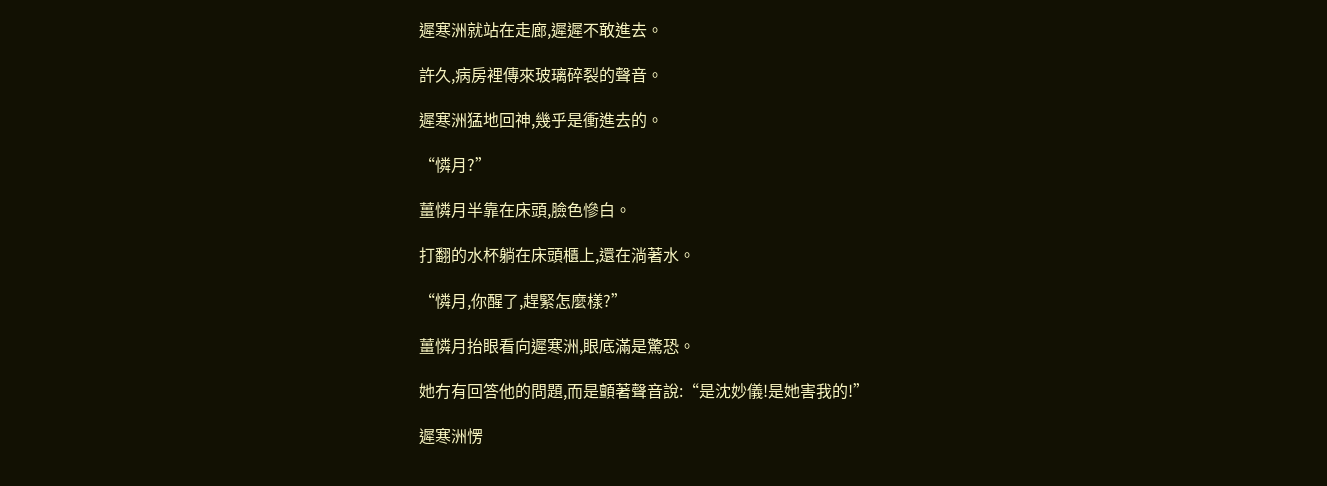遲寒洲就站在走廊,遲遲不敢進去。

許久,病房裡傳來玻璃碎裂的聲音。

遲寒洲猛地回神,幾乎是衝進去的。

“憐月?”

薑憐月半靠在床頭,臉色慘白。

打翻的水杯躺在床頭櫃上,還在淌著水。

“憐月,你醒了,趕緊怎麼樣?”

薑憐月抬眼看向遲寒洲,眼底滿是驚恐。

她冇有回答他的問題,而是顫著聲音說:“是沈妙儀!是她害我的!”

遲寒洲愣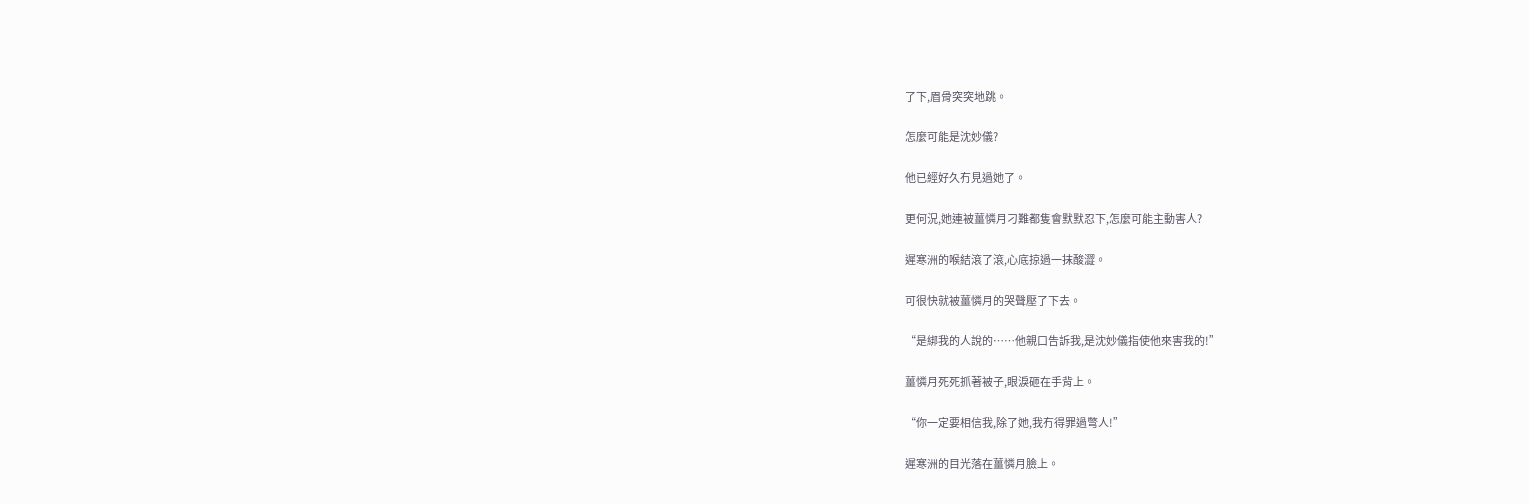了下,眉骨突突地跳。

怎麼可能是沈妙儀?

他已經好久冇見過她了。

更何況,她連被薑憐月刁難都隻會默默忍下,怎麼可能主動害人?

遲寒洲的喉結滾了滾,心底掠過一抹酸澀。

可很快就被薑憐月的哭聲壓了下去。

“是綁我的人說的……他親口告訴我,是沈妙儀指使他來害我的!”

薑憐月死死抓著被子,眼淚砸在手背上。

“你一定要相信我,除了她,我冇得罪過彆人!”

遲寒洲的目光落在薑憐月臉上。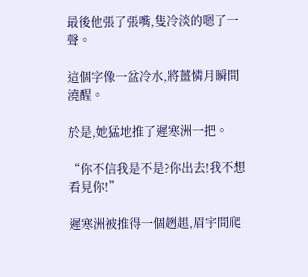最後他張了張嘴,隻冷淡的嗯了一聲。

這個字像一盆冷水,將薑憐月瞬間澆醒。

於是,她猛地推了遲寒洲一把。

“你不信我是不是?你出去!我不想看見你!”

遲寒洲被推得一個趔趄,眉宇間爬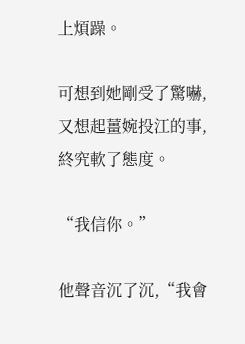上煩躁。

可想到她剛受了驚嚇,又想起薑婉投江的事,終究軟了態度。

“我信你。”

他聲音沉了沉,“我會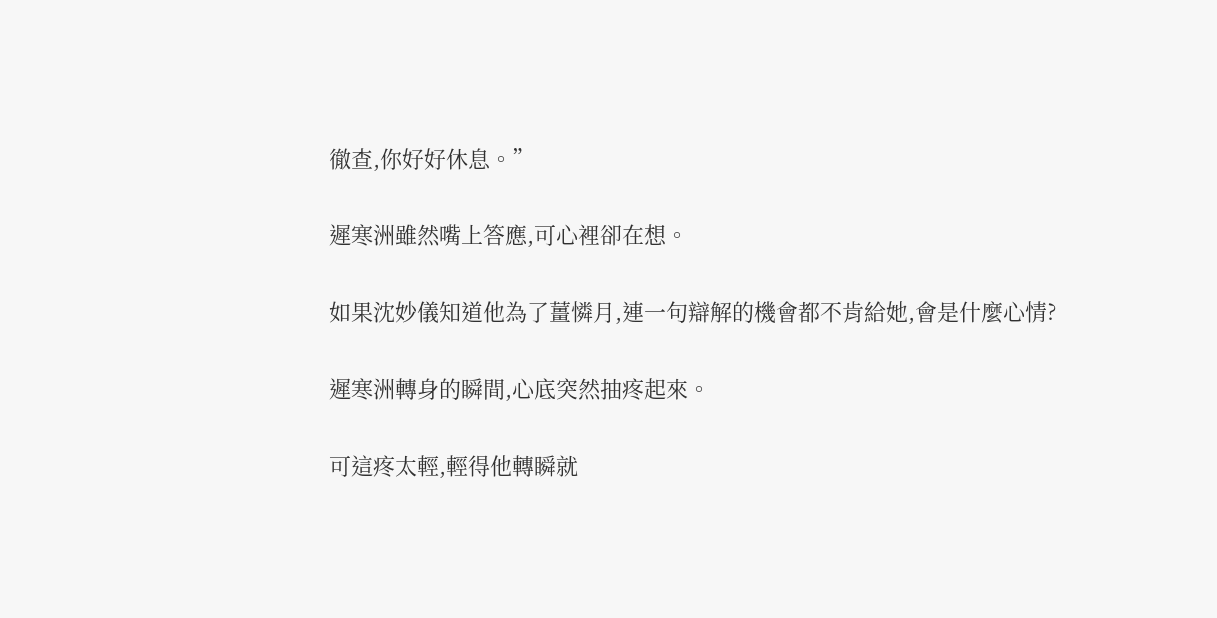徹查,你好好休息。”

遲寒洲雖然嘴上答應,可心裡卻在想。

如果沈妙儀知道他為了薑憐月,連一句辯解的機會都不肯給她,會是什麼心情?

遲寒洲轉身的瞬間,心底突然抽疼起來。

可這疼太輕,輕得他轉瞬就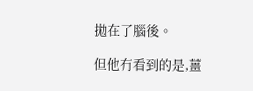拋在了腦後。

但他冇看到的是,薑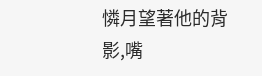憐月望著他的背影,嘴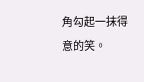角勾起一抹得意的笑。